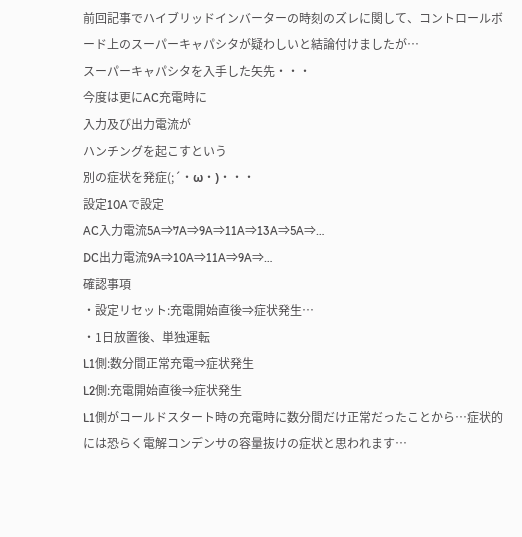前回記事でハイブリッドインバーターの時刻のズレに関して、コントロールボード上のスーパーキャパシタが疑わしいと結論付けましたが…
スーパーキャパシタを入手した矢先・・・
今度は更にAC充電時に
入力及び出力電流が
ハンチングを起こすという
別の症状を発症(;´・ω・)・・・
設定10Aで設定
AC入力電流5A⇒7A⇒9A⇒11A⇒13A⇒5A⇒…
DC出力電流9A⇒10A⇒11A⇒9A⇒…
確認事項
・設定リセット:充電開始直後⇒症状発生…
・1日放置後、単独運転
L1側:数分間正常充電⇒症状発生
L2側:充電開始直後⇒症状発生
L1側がコールドスタート時の充電時に数分間だけ正常だったことから…症状的には恐らく電解コンデンサの容量抜けの症状と思われます…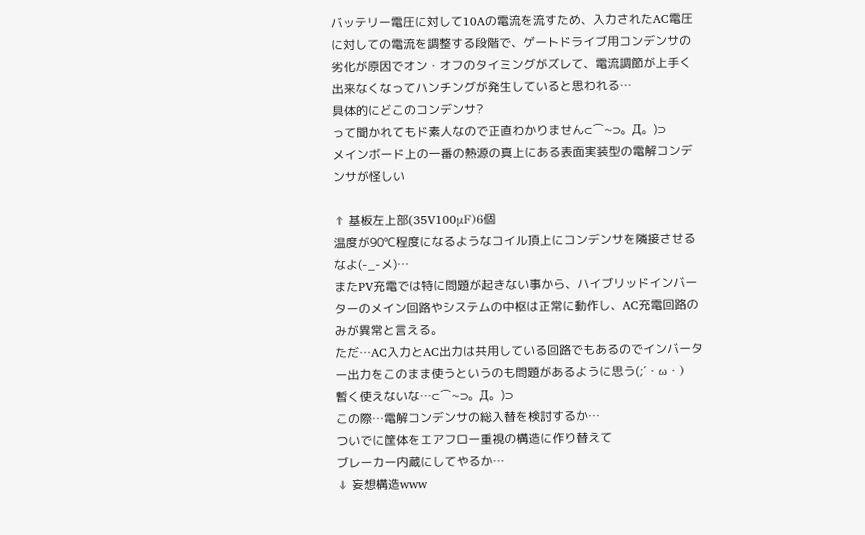バッテリー電圧に対して10Aの電流を流すため、入力されたAC電圧に対しての電流を調整する段階で、ゲートドライブ用コンデンサの劣化が原因でオン・オフのタイミングがズレて、電流調節が上手く出来なくなってハンチングが発生していると思われる…
具体的にどこのコンデンサ?
って聞かれてもド素人なので正直わかりません⊂⌒~⊃。Д。)⊃
メインボード上の一番の熱源の真上にある表面実装型の電解コンデンサが怪しい

⇑ 基板左上部(35V100μF)6個
温度が90℃程度になるようなコイル頂上にコンデンサを隣接させるなよ(-_-メ)…
またPV充電では特に問題が起きない事から、ハイブリッドインバーターのメイン回路やシステムの中枢は正常に動作し、AC充電回路のみが異常と言える。
ただ…AC入力とAC出力は共用している回路でもあるのでインバーター出力をこのまま使うというのも問題があるように思う(;´・ω・)
暫く使えないな…⊂⌒~⊃。Д。)⊃
この際…電解コンデンサの総入替を検討するか…
ついでに筐体をエアフロー重視の構造に作り替えて
ブレーカー内蔵にしてやるか…
⇓ 妄想構造www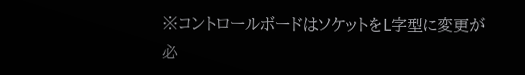※コントロールボードはソケットをL字型に変更が必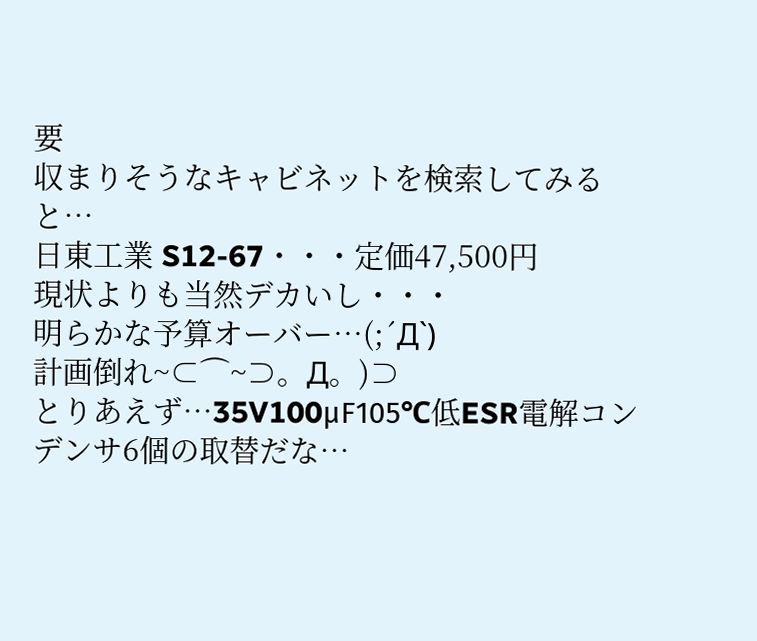要
収まりそうなキャビネットを検索してみると…
日東工業 S12-67・・・定価47,500円
現状よりも当然デカいし・・・
明らかな予算オーバー…(;´Д`)
計画倒れ~⊂⌒~⊃。Д。)⊃
とりあえず…35V100μF105℃低ESR電解コンデンサ6個の取替だな…